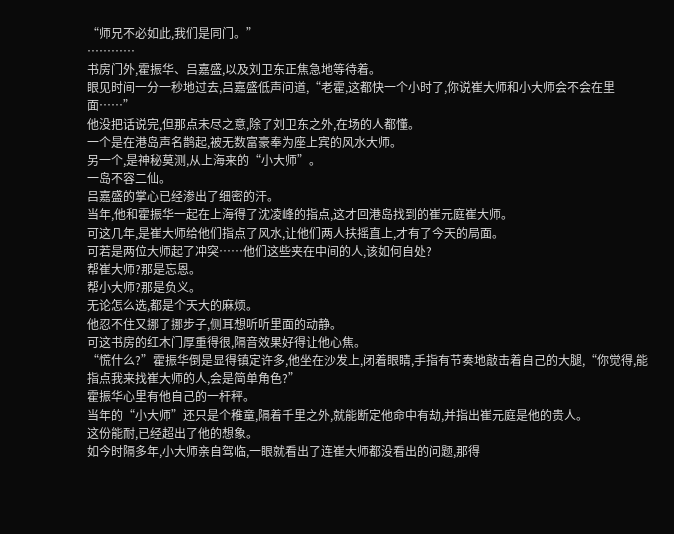“师兄不必如此,我们是同门。”
…………
书房门外,霍振华、吕嘉盛,以及刘卫东正焦急地等待着。
眼见时间一分一秒地过去,吕嘉盛低声问道,“老霍,这都快一个小时了,你说崔大师和小大师会不会在里面……”
他没把话说完,但那点未尽之意,除了刘卫东之外,在场的人都懂。
一个是在港岛声名鹊起,被无数富豪奉为座上宾的风水大师。
另一个,是神秘莫测,从上海来的“小大师”。
一岛不容二仙。
吕嘉盛的掌心已经渗出了细密的汗。
当年,他和霍振华一起在上海得了沈凌峰的指点,这才回港岛找到的崔元庭崔大师。
可这几年,是崔大师给他们指点了风水,让他们两人扶摇直上,才有了今天的局面。
可若是两位大师起了冲突……他们这些夹在中间的人,该如何自处?
帮崔大师?那是忘恩。
帮小大师?那是负义。
无论怎么选,都是个天大的麻烦。
他忍不住又挪了挪步子,侧耳想听听里面的动静。
可这书房的红木门厚重得很,隔音效果好得让他心焦。
“慌什么?”霍振华倒是显得镇定许多,他坐在沙发上,闭着眼睛,手指有节奏地敲击着自己的大腿,“你觉得,能指点我来找崔大师的人,会是简单角色?”
霍振华心里有他自己的一杆秤。
当年的“小大师”还只是个稚童,隔着千里之外,就能断定他命中有劫,并指出崔元庭是他的贵人。
这份能耐,已经超出了他的想象。
如今时隔多年,小大师亲自驾临,一眼就看出了连崔大师都没看出的问题,那得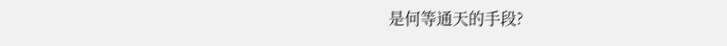是何等通天的手段?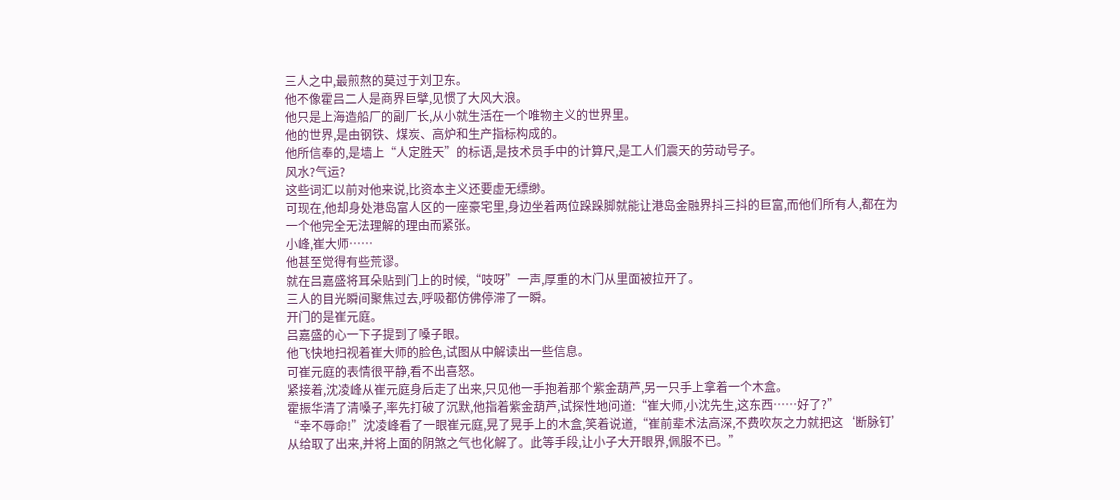三人之中,最煎熬的莫过于刘卫东。
他不像霍吕二人是商界巨擘,见惯了大风大浪。
他只是上海造船厂的副厂长,从小就生活在一个唯物主义的世界里。
他的世界,是由钢铁、煤炭、高炉和生产指标构成的。
他所信奉的,是墙上“人定胜天”的标语,是技术员手中的计算尺,是工人们震天的劳动号子。
风水?气运?
这些词汇以前对他来说,比资本主义还要虚无缥缈。
可现在,他却身处港岛富人区的一座豪宅里,身边坐着两位跺跺脚就能让港岛金融界抖三抖的巨富,而他们所有人,都在为一个他完全无法理解的理由而紧张。
小峰,崔大师……
他甚至觉得有些荒谬。
就在吕嘉盛将耳朵贴到门上的时候,“吱呀”一声,厚重的木门从里面被拉开了。
三人的目光瞬间聚焦过去,呼吸都仿佛停滞了一瞬。
开门的是崔元庭。
吕嘉盛的心一下子提到了嗓子眼。
他飞快地扫视着崔大师的脸色,试图从中解读出一些信息。
可崔元庭的表情很平静,看不出喜怒。
紧接着,沈凌峰从崔元庭身后走了出来,只见他一手抱着那个紫金葫芦,另一只手上拿着一个木盒。
霍振华清了清嗓子,率先打破了沉默,他指着紫金葫芦,试探性地问道:“崔大师,小沈先生,这东西……好了?”
“幸不辱命!”沈凌峰看了一眼崔元庭,晃了晃手上的木盒,笑着说道,“崔前辈术法高深,不费吹灰之力就把这‘断脉钉’从给取了出来,并将上面的阴煞之气也化解了。此等手段,让小子大开眼界,佩服不已。”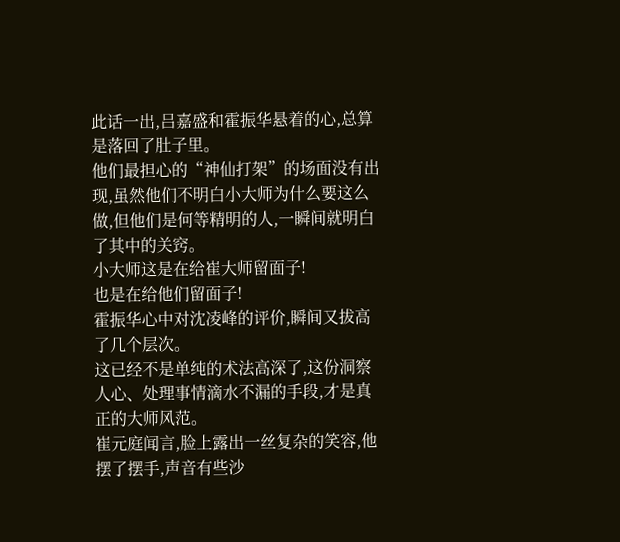此话一出,吕嘉盛和霍振华悬着的心,总算是落回了肚子里。
他们最担心的“神仙打架”的场面没有出现,虽然他们不明白小大师为什么要这么做,但他们是何等精明的人,一瞬间就明白了其中的关窍。
小大师这是在给崔大师留面子!
也是在给他们留面子!
霍振华心中对沈凌峰的评价,瞬间又拔高了几个层次。
这已经不是单纯的术法高深了,这份洞察人心、处理事情滴水不漏的手段,才是真正的大师风范。
崔元庭闻言,脸上露出一丝复杂的笑容,他摆了摆手,声音有些沙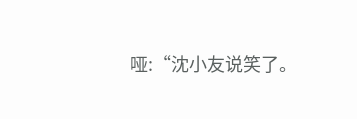哑:“沈小友说笑了。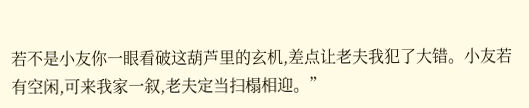若不是小友你一眼看破这葫芦里的玄机,差点让老夫我犯了大错。小友若有空闲,可来我家一叙,老夫定当扫榻相迎。”